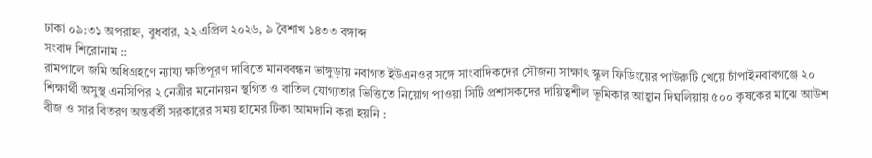ঢাকা ০৯:৩১ অপরাহ্ন, বুধবার, ২২ এপ্রিল ২০২৬, ৯ বৈশাখ ১৪৩৩ বঙ্গাব্দ
সংবাদ শিরোনাম ::
রামপালে জমি অধিগ্রহণে ন্যায্য ক্ষতিপূরণ দাবিতে মানববন্ধন ভাঙ্গুড়ায় নবাগত ইউএনওর সঙ্গে সাংবাদিকদের সৌজন্য সাক্ষাৎ স্কুল ফিডিংয়ের পাউরুটি খেয়ে চাঁপাইনবাবগঞ্জে ২০ শিক্ষার্থী অসুস্থ এনসিপির ২ নেত্রীর মনোনয়ন স্থগিত ও বাতিল যোগ্যতার ভিত্তিতে নিয়োগ পাওয়া সিটি প্রশাসকদের দায়িত্বশীল ভূমিকার আহ্বান দিঘলিয়ায় ৫০০ কৃষকের মাঝে আউশ বীজ ও সার বিতরণ অন্তর্বর্তী সরকারের সময় হামের টিকা আমদানি করা হয়নি :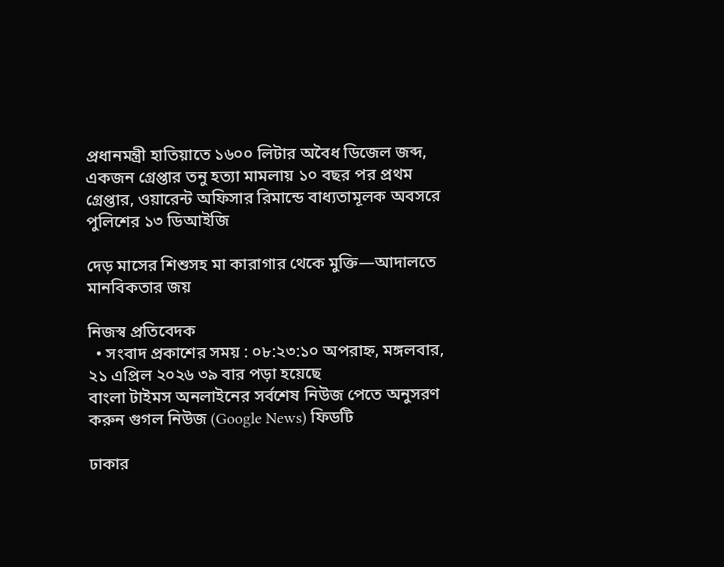প্রধানমন্ত্রী হাতিয়াতে ১৬০০ লিটার অবৈধ ডিজেল জব্দ, একজন গ্রেপ্তার তনু হত্যা মামলায় ১০ বছর পর প্রথম গ্রেপ্তার, ওয়ারেন্ট অফিসার রিমান্ডে বাধ্যতামূলক অবসরে পুলিশের ১৩ ডিআইজি

দেড় মাসের শিশুসহ মা কারাগার থেকে মুক্তি—আদালতে মানবিকতার জয়

নিজস্ব প্রতিবেদক
  • সংবাদ প্রকাশের সময় : ০৮:২৩:১০ অপরাহ্ন, মঙ্গলবার, ২১ এপ্রিল ২০২৬ ৩৯ বার পড়া হয়েছে
বাংলা টাইমস অনলাইনের সর্বশেষ নিউজ পেতে অনুসরণ করুন গুগল নিউজ (Google News) ফিডটি

ঢাকার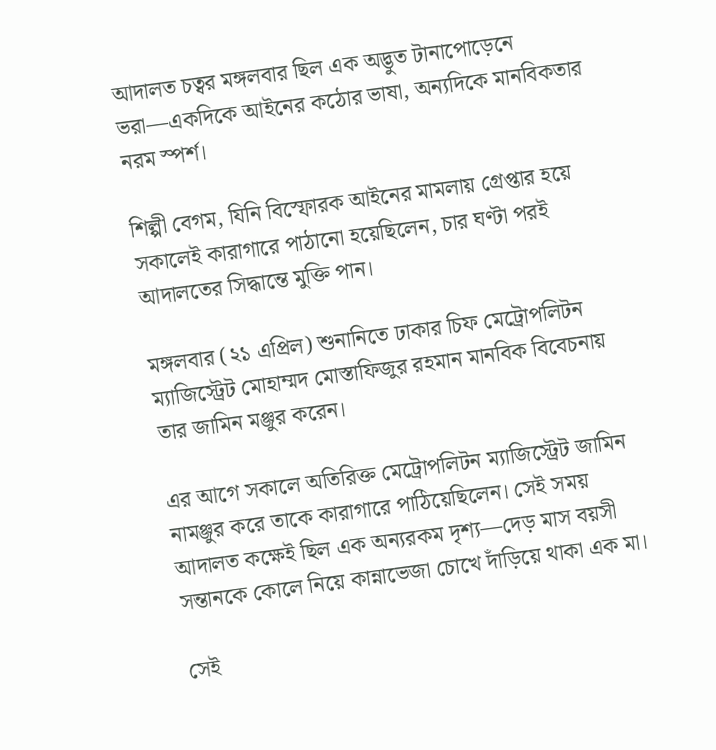আদালত চত্বর মঙ্গলবার ছিল এক অদ্ভুত টানাপোড়েনে ভরা—একদিকে আইনের কঠোর ভাষা, অন্যদিকে মানবিকতার নরম স্পর্শ।

শিল্পী বেগম, যিনি বিস্ফোরক আইনের মামলায় গ্রেপ্তার হয়ে সকালেই কারাগারে পাঠানো হয়েছিলেন, চার ঘণ্টা পরই আদালতের সিদ্ধান্তে মুক্তি পান।

মঙ্গলবার (২১ এপ্রিল) শুনানিতে ঢাকার চিফ মেট্রোপলিটন ম্যাজিস্ট্রেট মোহাম্মদ মোস্তাফিজুর রহমান মানবিক বিবেচনায় তার জামিন মঞ্জুর করেন।

এর আগে সকালে অতিরিক্ত মেট্রোপলিটন ম্যাজিস্ট্রেট জামিন নামঞ্জুর করে তাকে কারাগারে পাঠিয়েছিলেন। সেই সময় আদালত কক্ষেই ছিল এক অন্যরকম দৃশ্য—দেড় মাস বয়সী সন্তানকে কোলে নিয়ে কান্নাভেজা চোখে দাঁড়িয়ে থাকা এক মা।

সেই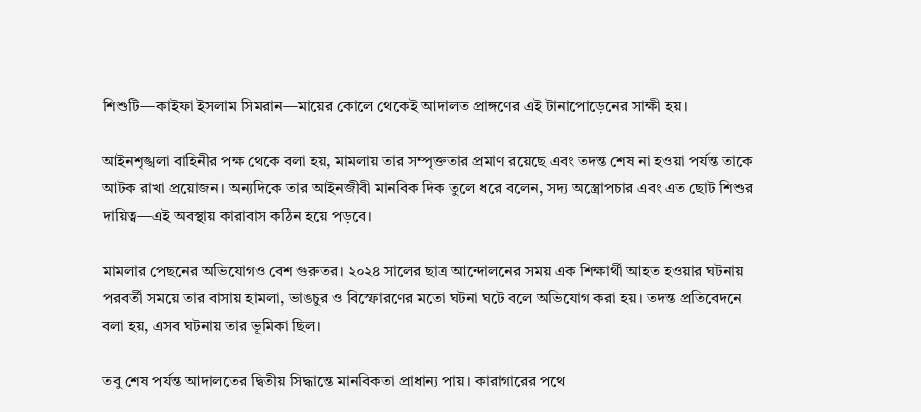শিশুটি—কাইফা ইসলাম সিমরান—মায়ের কোলে থেকেই আদালত প্রাঙ্গণের এই টানাপোড়েনের সাক্ষী হয়।

আইনশৃঙ্খলা বাহিনীর পক্ষ থেকে বলা হয়, মামলায় তার সম্পৃক্ততার প্রমাণ রয়েছে এবং তদন্ত শেষ না হওয়া পর্যন্ত তাকে আটক রাখা প্রয়োজন। অন্যদিকে তার আইনজীবী মানবিক দিক তুলে ধরে বলেন, সদ্য অস্ত্রোপচার এবং এত ছোট শিশুর দায়িত্ব—এই অবস্থায় কারাবাস কঠিন হয়ে পড়বে।

মামলার পেছনের অভিযোগও বেশ গুরুতর। ২০২৪ সালের ছাত্র আন্দোলনের সময় এক শিক্ষার্থী আহত হওয়ার ঘটনায় পরবর্তী সময়ে তার বাসায় হামলা, ভাঙচুর ও বিস্ফোরণের মতো ঘটনা ঘটে বলে অভিযোগ করা হয়। তদন্ত প্রতিবেদনে বলা হয়, এসব ঘটনায় তার ভূমিকা ছিল।

তবু শেষ পর্যন্ত আদালতের দ্বিতীয় সিদ্ধান্তে মানবিকতা প্রাধান্য পায়। কারাগারের পথে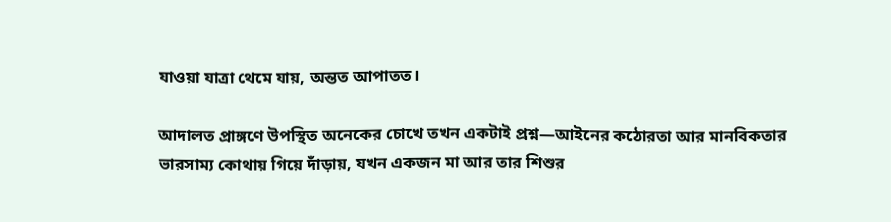যাওয়া যাত্রা থেমে যায়, অন্তত আপাতত।

আদালত প্রাঙ্গণে উপস্থিত অনেকের চোখে তখন একটাই প্রশ্ন—আইনের কঠোরতা আর মানবিকতার ভারসাম্য কোথায় গিয়ে দাঁড়ায়, যখন একজন মা আর তার শিশুর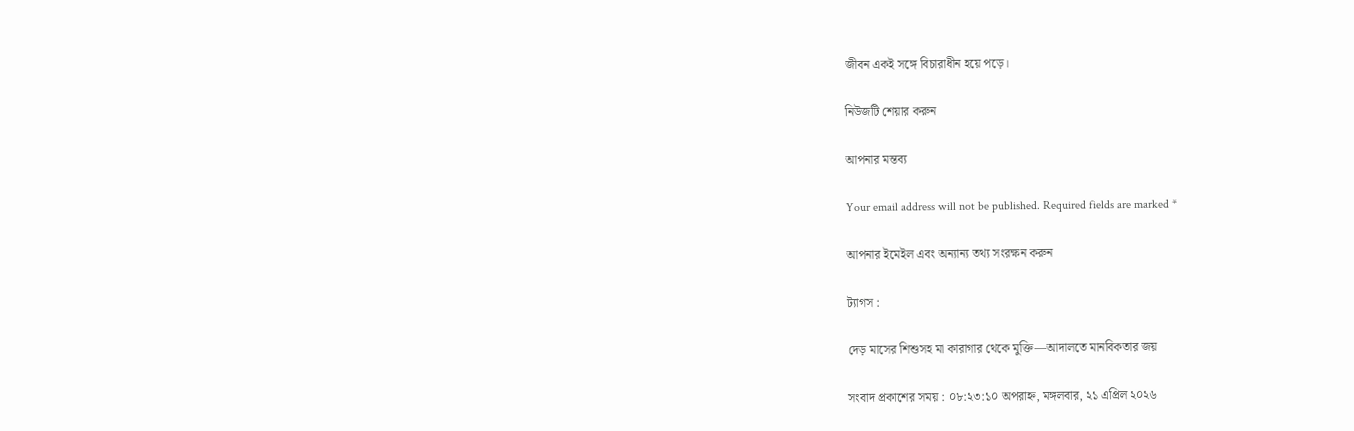জীবন একই সঙ্গে বিচারাধীন হয়ে পড়ে।

নিউজটি শেয়ার করুন

আপনার মন্তব্য

Your email address will not be published. Required fields are marked *

আপনার ইমেইল এবং অন্যান্য তথ্য সংরক্ষন করুন

ট্যাগস :

দেড় মাসের শিশুসহ মা কারাগার থেকে মুক্তি—আদালতে মানবিকতার জয়

সংবাদ প্রকাশের সময় : ০৮:২৩:১০ অপরাহ্ন, মঙ্গলবার, ২১ এপ্রিল ২০২৬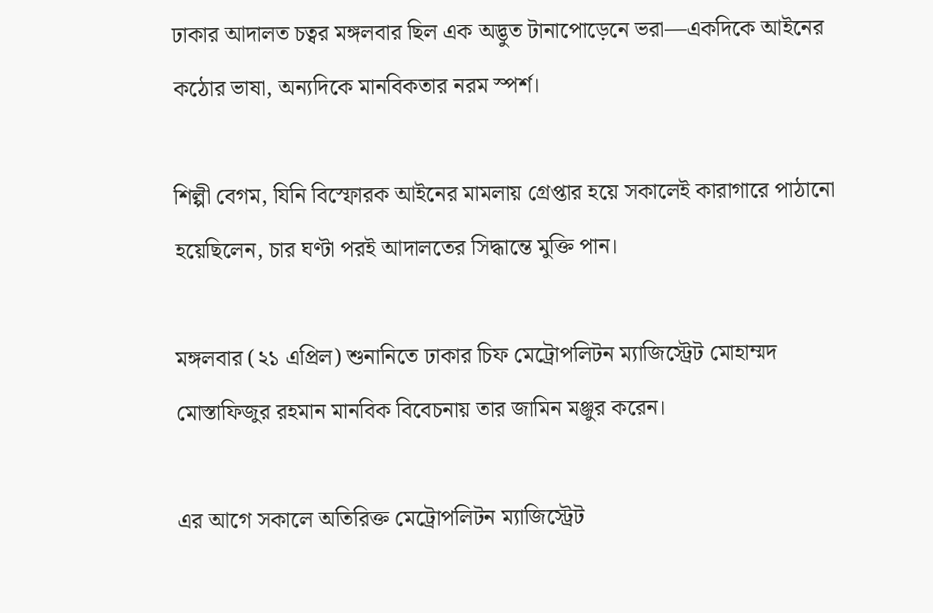ঢাকার আদালত চত্বর মঙ্গলবার ছিল এক অদ্ভুত টানাপোড়েনে ভরা—একদিকে আইনের কঠোর ভাষা, অন্যদিকে মানবিকতার নরম স্পর্শ।

শিল্পী বেগম, যিনি বিস্ফোরক আইনের মামলায় গ্রেপ্তার হয়ে সকালেই কারাগারে পাঠানো হয়েছিলেন, চার ঘণ্টা পরই আদালতের সিদ্ধান্তে মুক্তি পান।

মঙ্গলবার (২১ এপ্রিল) শুনানিতে ঢাকার চিফ মেট্রোপলিটন ম্যাজিস্ট্রেট মোহাম্মদ মোস্তাফিজুর রহমান মানবিক বিবেচনায় তার জামিন মঞ্জুর করেন।

এর আগে সকালে অতিরিক্ত মেট্রোপলিটন ম্যাজিস্ট্রেট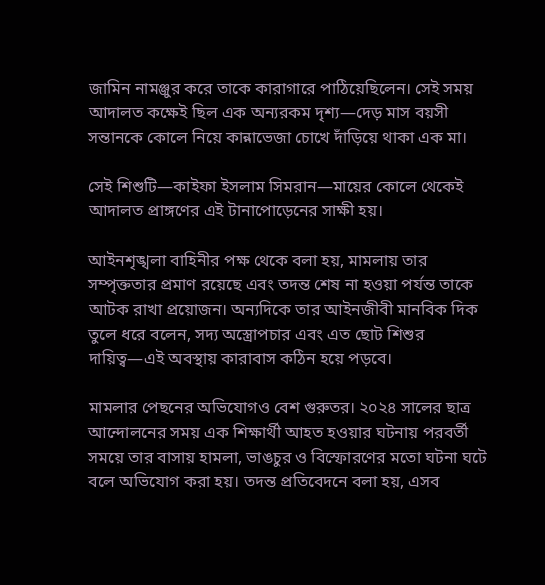জামিন নামঞ্জুর করে তাকে কারাগারে পাঠিয়েছিলেন। সেই সময় আদালত কক্ষেই ছিল এক অন্যরকম দৃশ্য—দেড় মাস বয়সী সন্তানকে কোলে নিয়ে কান্নাভেজা চোখে দাঁড়িয়ে থাকা এক মা।

সেই শিশুটি—কাইফা ইসলাম সিমরান—মায়ের কোলে থেকেই আদালত প্রাঙ্গণের এই টানাপোড়েনের সাক্ষী হয়।

আইনশৃঙ্খলা বাহিনীর পক্ষ থেকে বলা হয়, মামলায় তার সম্পৃক্ততার প্রমাণ রয়েছে এবং তদন্ত শেষ না হওয়া পর্যন্ত তাকে আটক রাখা প্রয়োজন। অন্যদিকে তার আইনজীবী মানবিক দিক তুলে ধরে বলেন, সদ্য অস্ত্রোপচার এবং এত ছোট শিশুর দায়িত্ব—এই অবস্থায় কারাবাস কঠিন হয়ে পড়বে।

মামলার পেছনের অভিযোগও বেশ গুরুতর। ২০২৪ সালের ছাত্র আন্দোলনের সময় এক শিক্ষার্থী আহত হওয়ার ঘটনায় পরবর্তী সময়ে তার বাসায় হামলা, ভাঙচুর ও বিস্ফোরণের মতো ঘটনা ঘটে বলে অভিযোগ করা হয়। তদন্ত প্রতিবেদনে বলা হয়, এসব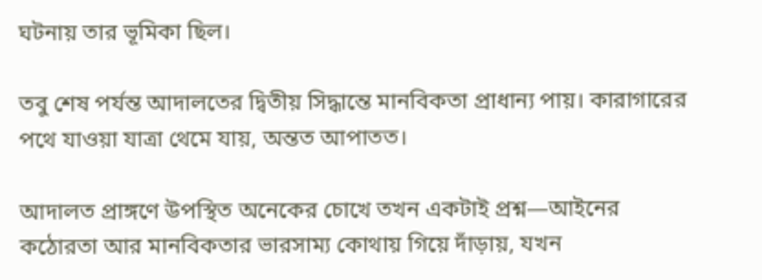ঘটনায় তার ভূমিকা ছিল।

তবু শেষ পর্যন্ত আদালতের দ্বিতীয় সিদ্ধান্তে মানবিকতা প্রাধান্য পায়। কারাগারের পথে যাওয়া যাত্রা থেমে যায়, অন্তত আপাতত।

আদালত প্রাঙ্গণে উপস্থিত অনেকের চোখে তখন একটাই প্রশ্ন—আইনের কঠোরতা আর মানবিকতার ভারসাম্য কোথায় গিয়ে দাঁড়ায়, যখন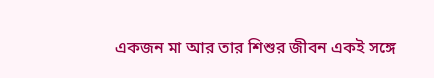একজন মা আর তার শিশুর জীবন একই সঙ্গে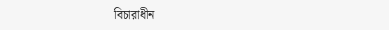বিচারাধীন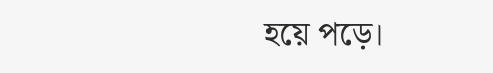হয়ে পড়ে।